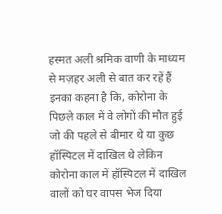हस्मत अली श्रमिक वाणी के माध्यम से मज़हर अली से बात कर रहें हैं इनका कहना है कि, कोरोना के पिछले काल में वे लोगों की मौत हुई जो की पहले से बीमार थे या कुछ हॉस्पिटल में दाखिल थे लेकिन कोरोना काल में हॉस्पिटल में दाखिल वालों को घर वापस भेज दिया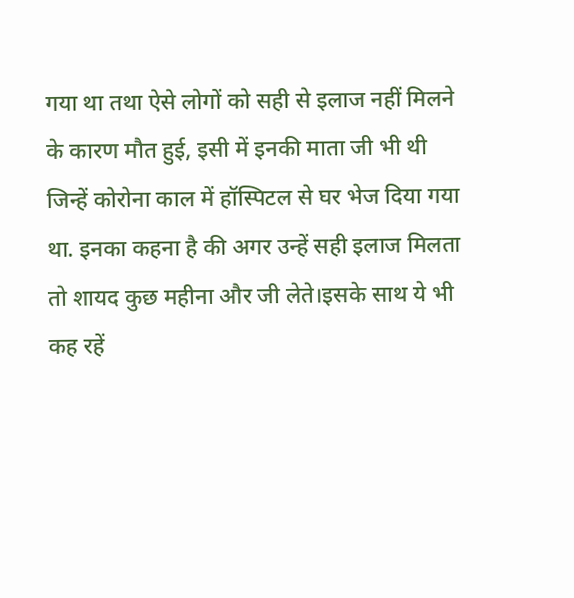गया था तथा ऐसे लोगों को सही से इलाज नहीं मिलने के कारण मौत हुई, इसी में इनकी माता जी भी थी जिन्हें कोरोना काल में हॉस्पिटल से घर भेज दिया गया था. इनका कहना है की अगर उन्हें सही इलाज मिलता तो शायद कुछ महीना और जी लेते।इसके साथ ये भी कह रहें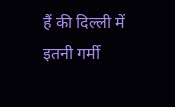हैं की दिल्ली में इतनी गर्मी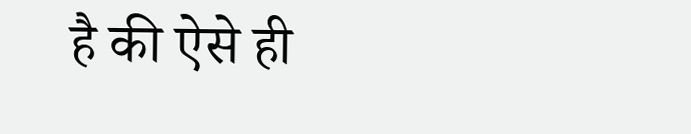है की ऐसे ही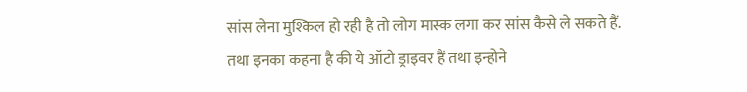सांस लेना मुश्किल हो रही है तो लोग मास्क लगा कर सांस कैसे ले सकते हैं. तथा इनका कहना है की ये ऑटो ड्राइवर हैं तथा इन्होने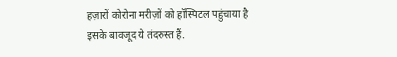हज़ारों कोरोना मरीज़ों को हॉस्पिटल पहुंचाया है इसके बावजूद ये तंदरुस्त हैं.